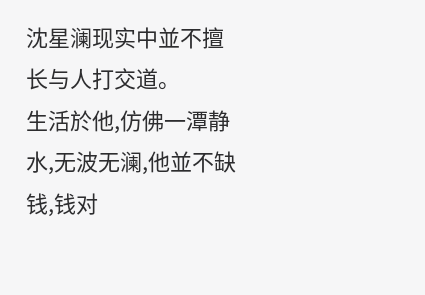沈星澜现实中並不擅长与人打交道。
生活於他,仿佛一潭静水,无波无澜,他並不缺钱,钱对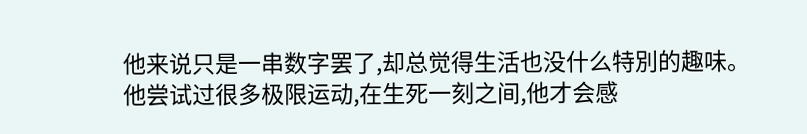他来说只是一串数字罢了,却总觉得生活也没什么特別的趣味。
他尝试过很多极限运动,在生死一刻之间,他才会感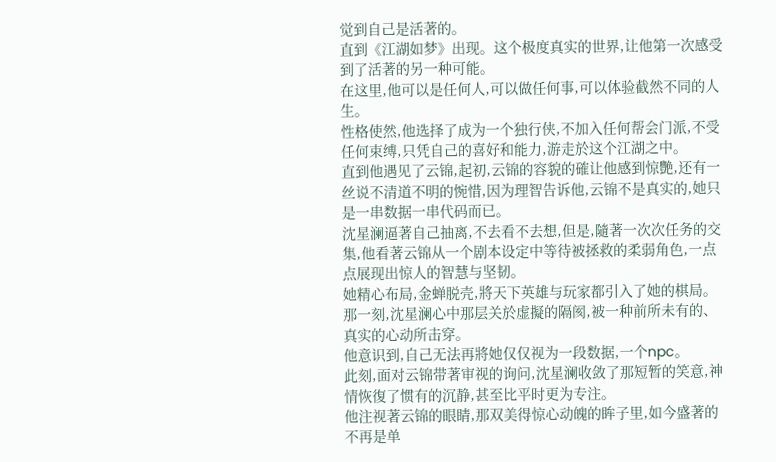觉到自己是活著的。
直到《江湖如梦》出现。这个极度真实的世界,让他第一次感受到了活著的另一种可能。
在这里,他可以是任何人,可以做任何事,可以体验截然不同的人生。
性格使然,他选择了成为一个独行侠,不加入任何帮会门派,不受任何束缚,只凭自己的喜好和能力,游走於这个江湖之中。
直到他遇见了云锦,起初,云锦的容貌的確让他感到惊艷,还有一丝说不清道不明的惋惜,因为理智告诉他,云锦不是真实的,她只是一串数据一串代码而已。
沈星澜逼著自己抽离,不去看不去想,但是,隨著一次次任务的交集,他看著云锦从一个剧本设定中等待被拯救的柔弱角色,一点点展现出惊人的智慧与坚韧。
她精心布局,金蝉脱壳,將天下英雄与玩家都引入了她的棋局。
那一刻,沈星澜心中那层关於虚擬的隔阂,被一种前所未有的、真实的心动所击穿。
他意识到,自己无法再將她仅仅视为一段数据,一个npc。
此刻,面对云锦带著审视的询问,沈星澜收敛了那短暂的笑意,神情恢復了惯有的沉静,甚至比平时更为专注。
他注视著云锦的眼睛,那双美得惊心动魄的眸子里,如今盛著的不再是单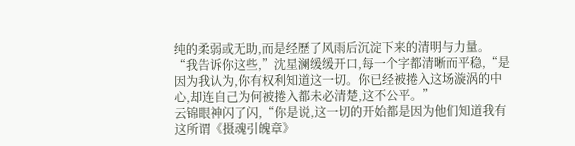纯的柔弱或无助,而是经歷了风雨后沉淀下来的清明与力量。
“我告诉你这些,”沈星澜缓缓开口,每一个字都清晰而平稳,“是因为我认为,你有权利知道这一切。你已经被捲入这场漩涡的中心,却连自己为何被捲入都未必清楚,这不公平。”
云锦眼神闪了闪,“你是说,这一切的开始都是因为他们知道我有这所谓《摄魂引魄章》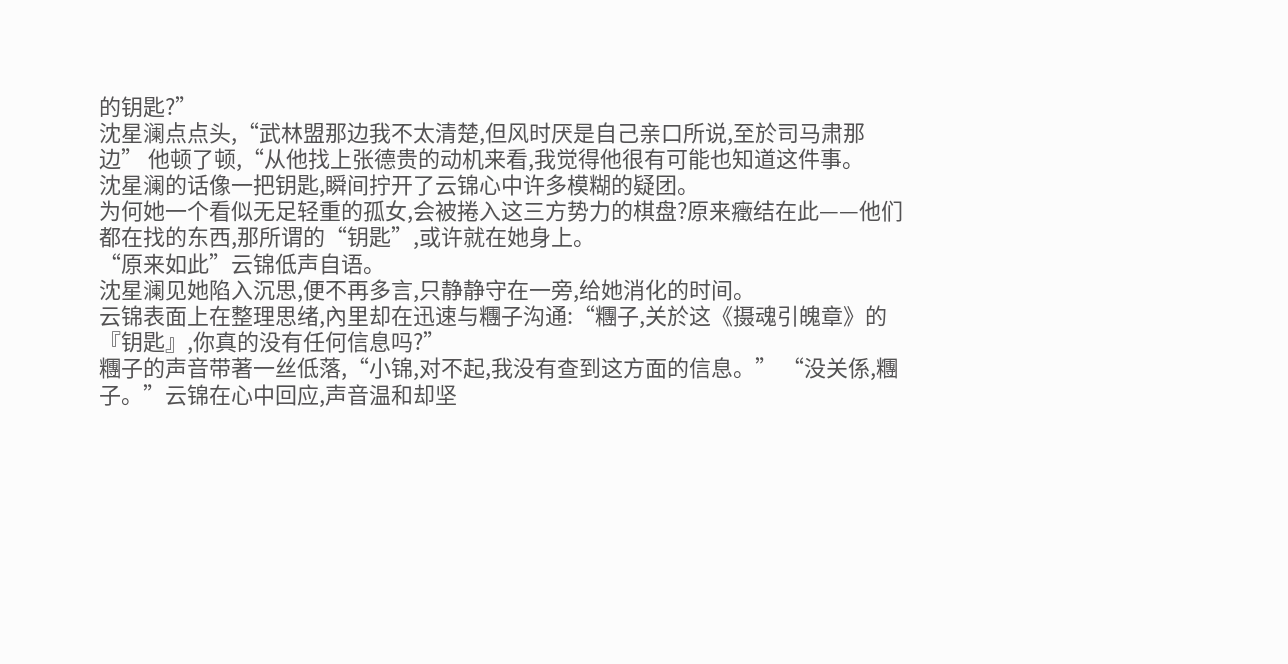的钥匙?”
沈星澜点点头,“武林盟那边我不太清楚,但风时厌是自己亲口所说,至於司马肃那边” 他顿了顿,“从他找上张德贵的动机来看,我觉得他很有可能也知道这件事。
沈星澜的话像一把钥匙,瞬间拧开了云锦心中许多模糊的疑团。
为何她一个看似无足轻重的孤女,会被捲入这三方势力的棋盘?原来癥结在此——他们都在找的东西,那所谓的“钥匙”,或许就在她身上。
“原来如此”云锦低声自语。
沈星澜见她陷入沉思,便不再多言,只静静守在一旁,给她消化的时间。
云锦表面上在整理思绪,內里却在迅速与糰子沟通:“糰子,关於这《摄魂引魄章》的『钥匙』,你真的没有任何信息吗?”
糰子的声音带著一丝低落,“小锦,对不起,我没有查到这方面的信息。” “没关係,糰子。”云锦在心中回应,声音温和却坚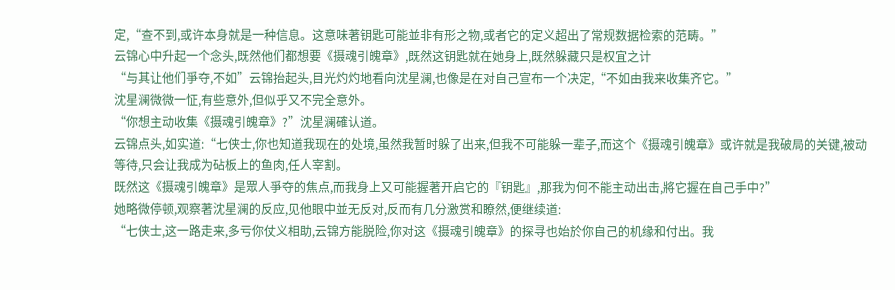定,“查不到,或许本身就是一种信息。这意味著钥匙可能並非有形之物,或者它的定义超出了常规数据检索的范畴。”
云锦心中升起一个念头,既然他们都想要《摄魂引魄章》,既然这钥匙就在她身上,既然躲藏只是权宜之计
“与其让他们爭夺,不如”云锦抬起头,目光灼灼地看向沈星澜,也像是在对自己宣布一个决定,“不如由我来收集齐它。”
沈星澜微微一怔,有些意外,但似乎又不完全意外。
“你想主动收集《摄魂引魄章》?”沈星澜確认道。
云锦点头,如实道:“七侠士,你也知道我现在的处境,虽然我暂时躲了出来,但我不可能躲一辈子,而这个《摄魂引魄章》或许就是我破局的关键,被动等待,只会让我成为砧板上的鱼肉,任人宰割。
既然这《摄魂引魄章》是眾人爭夺的焦点,而我身上又可能握著开启它的『钥匙』,那我为何不能主动出击,將它握在自己手中?”
她略微停顿,观察著沈星澜的反应,见他眼中並无反对,反而有几分激赏和瞭然,便继续道:
“七侠士,这一路走来,多亏你仗义相助,云锦方能脱险,你对这《摄魂引魄章》的探寻也始於你自己的机缘和付出。我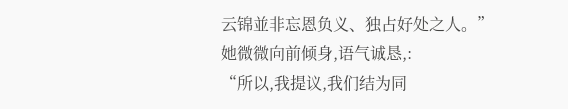云锦並非忘恩负义、独占好处之人。”
她微微向前倾身,语气诚恳,:
“所以,我提议,我们结为同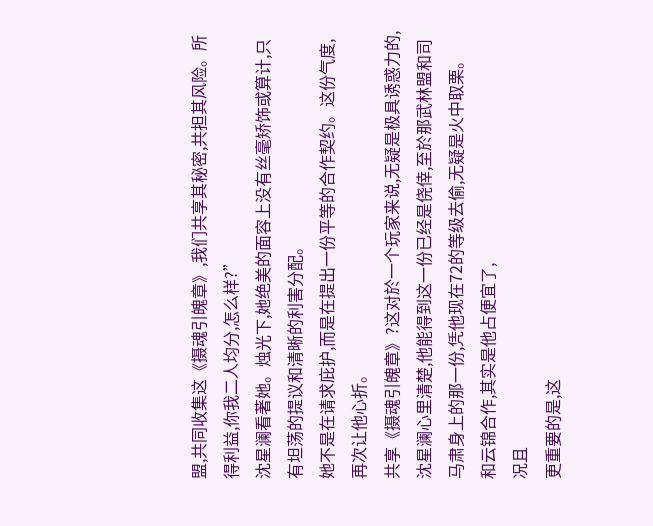盟,共同收集这《摄魂引魄章》,我们共享其秘密,共担其风险。所得利益,你我二人均分,怎么样?”
沈星澜看著她。烛光下,她绝美的面容上没有丝毫矫饰或算计,只有坦荡的提议和清晰的利害分配。
她不是在请求庇护,而是在提出一份平等的合作契约。这份气度,再次让他心折。
共享《摄魂引魄章》?这对於一个玩家来说,无疑是极具诱惑力的,沈星澜心里清楚,他能得到这一份已经是侥倖,至於那武林盟和司马肃身上的那一份,凭他现在72的等级去偷,无疑是火中取栗。
和云锦合作,其实是他占便宜了,
况且
更重要的是,这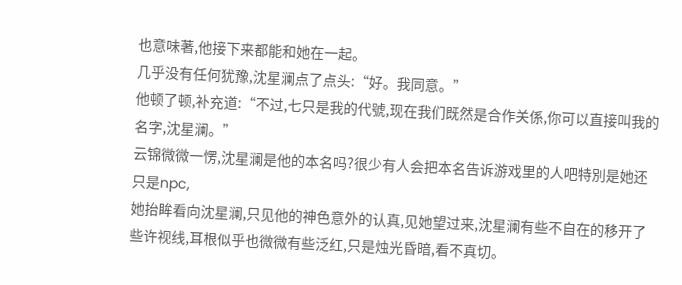也意味著,他接下来都能和她在一起。
几乎没有任何犹豫,沈星澜点了点头:“好。我同意。”
他顿了顿,补充道:“不过,七只是我的代號,现在我们既然是合作关係,你可以直接叫我的名字,沈星澜。”
云锦微微一愣,沈星澜是他的本名吗?很少有人会把本名告诉游戏里的人吧特別是她还只是npc,
她抬眸看向沈星澜,只见他的神色意外的认真,见她望过来,沈星澜有些不自在的移开了些许视线,耳根似乎也微微有些泛红,只是烛光昏暗,看不真切。